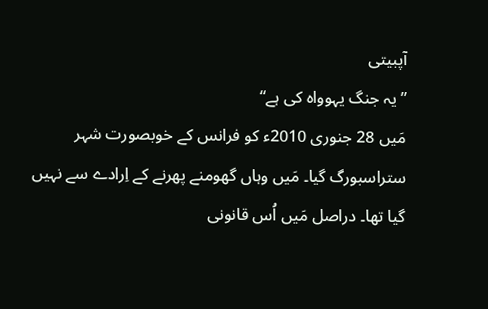آپبیتی
”یہ جنگ یہوواہ کی ہے“
مَیں 28 جنوری 2010ء کو فرانس کے خوبصورت شہر ستراسبورگ گیا۔ مَیں وہاں گھومنے پھرنے کے اِرادے سے نہیں گیا تھا۔ دراصل مَیں اُس قانونی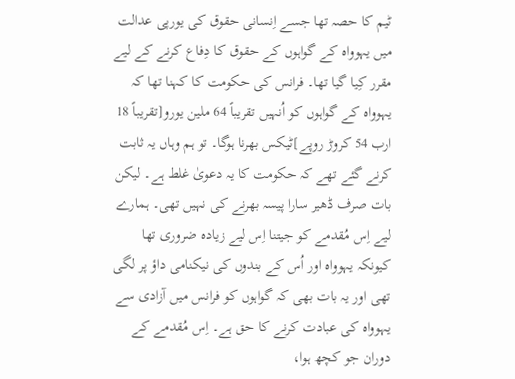ٹیم کا حصہ تھا جسے اِنسانی حقوق کی یورپی عدالت میں یہوواہ کے گواہوں کے حقوق کا دِفاع کرنے کے لیے مقرر کِیا گیا تھا۔ فرانس کی حکومت کا کہنا تھا کہ یہوواہ کے گواہوں کو اُنہیں تقریباً 64 ملین یورو[تقریباً 18 ارب 54 کروڑ روپے]ٹیکس بھرنا ہوگا۔ تو ہم وہاں یہ ثابت کرنے گئے تھے کہ حکومت کا یہ دعویٰ غلط ہے۔ لیکن بات صرف ڈھیر سارا پیسہ بھرنے کی نہیں تھی۔ ہمارے لیے اِس مُقدمے کو جیتنا اِس لیے زیادہ ضروری تھا کیونکہ یہوواہ اور اُس کے بندوں کی نیکنامی داؤ پر لگی تھی اور یہ بات بھی کہ گواہوں کو فرانس میں آزادی سے یہوواہ کی عبادت کرنے کا حق ہے۔ اِس مُقدمے کے دوران جو کچھ ہوا،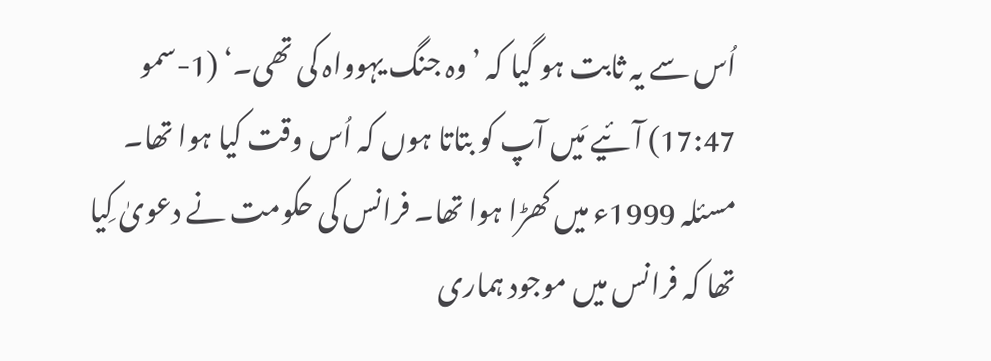اُس سے یہ ثابت ہو گیا کہ ’وہ جنگ یہوواہ کی تھی۔‘ (1-سمو 17:47) آئیے مَیں آپ کو بتاتا ہوں کہ اُس وقت کیا ہوا تھا۔
مسئلہ 1999ء میں کھڑا ہوا تھا۔ فرانس کی حکومت نے دعویٰ کِیا تھا کہ فرانس میں موجود ہماری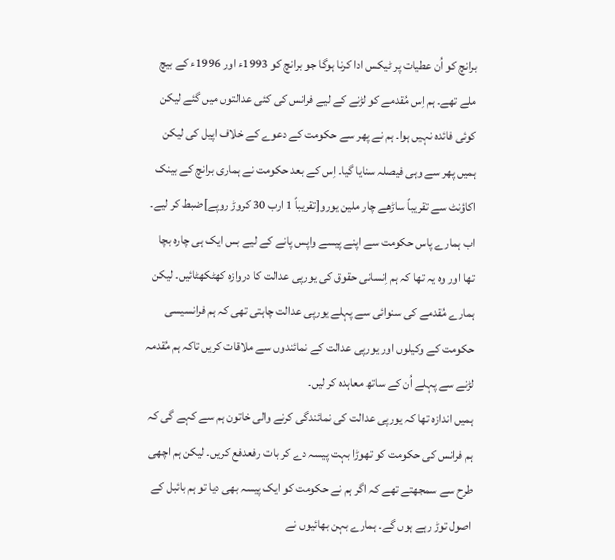برانچ کو اُن عطیات پر ٹیکس ادا کرنا ہوگا جو برانچ کو 1993ء اور 1996ء کے بیچ ملے تھے۔ ہم اِس مُقدمے کو لڑنے کے لیے فرانس کی کئی عدالتوں میں گئے لیکن کوئی فائدہ نہیں ہوا۔ ہم نے پھر سے حکومت کے دعوے کے خلاف اپیل کی لیکن ہمیں پھر سے وہی فیصلہ سنایا گیا۔ اِس کے بعد حکومت نے ہماری برانچ کے بینک اکاؤنٹ سے تقریباً ساڑھے چار ملین یورو[تقریباً 1 ارب 30 کروڑ روپے]ضبط کر لیے۔ اب ہمارے پاس حکومت سے اپنے پیسے واپس پانے کے لیے بس ایک ہی چارہ بچا تھا اور وہ یہ تھا کہ ہم اِنسانی حقوق کی یورپی عدالت کا دروازہ کھٹکھٹائیں۔ لیکن ہمارے مُقدمے کی سنوائی سے پہلے یورپی عدالت چاہتی تھی کہ ہم فرانسیسی حکومت کے وکیلوں اور یورپی عدالت کے نمائندوں سے ملاقات کریں تاکہ ہم مُقدمہ لڑنے سے پہلے اُن کے ساتھ معاہدہ کر لیں۔
ہمیں اندازہ تھا کہ یورپی عدالت کی نمائندگی کرنے والی خاتون ہم سے کہے گی کہ ہم فرانس کی حکومت کو تھوڑا بہت پیسہ دے کر بات رفعدفع کریں۔ لیکن ہم اچھی طرح سے سمجھتے تھے کہ اگر ہم نے حکومت کو ایک پیسہ بھی دیا تو ہم بائبل کے اصول توڑ رہے ہوں گے۔ ہمارے بہن بھائیوں نے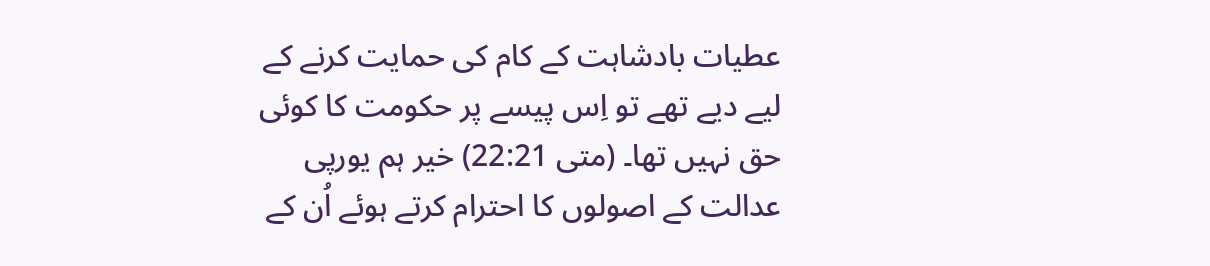عطیات بادشاہت کے کام کی حمایت کرنے کے لیے دیے تھے تو اِس پیسے پر حکومت کا کوئی حق نہیں تھا۔ (متی 22:21) خیر ہم یورپی عدالت کے اصولوں کا احترام کرتے ہوئے اُن کے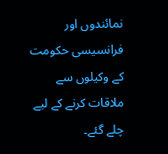نمائندوں اور فرانسیسی حکومت کے وکیلوں سے ملاقات کرنے کے لیے چلے گئے۔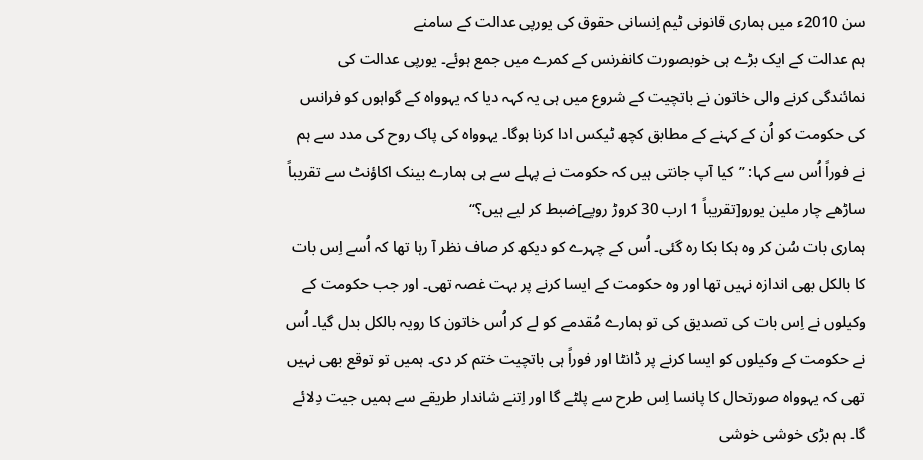سن 2010ء میں ہماری قانونی ٹیم اِنسانی حقوق کی یورپی عدالت کے سامنے
ہم عدالت کے ایک بڑے ہی خوبصورت کانفرنس کے کمرے میں جمع ہوئے۔ یورپی عدالت کی نمائندگی کرنے والی خاتون نے باتچیت کے شروع میں ہی یہ کہہ دیا کہ یہوواہ کے گواہوں کو فرانس کی حکومت کو اُن کے کہنے کے مطابق کچھ ٹیکس ادا کرنا ہوگا۔ یہوواہ کی پاک روح کی مدد سے ہم نے فوراً اُس سے کہا: ”کیا آپ جانتی ہیں کہ حکومت نے پہلے سے ہی ہمارے بینک اکاؤنٹ سے تقریباً ساڑھے چار ملین یورو[تقریباً 1 ارب 30 کروڑ روپے]ضبط کر لیے ہیں؟“
ہماری بات سُن کر وہ ہکا بکا رہ گئی۔ اُس کے چہرے کو دیکھ کر صاف نظر آ رہا تھا کہ اُسے اِس بات کا بالکل بھی اندازہ نہیں تھا اور وہ حکومت کے ایسا کرنے پر بہت غصہ تھی۔ اور جب حکومت کے وکیلوں نے اِس بات کی تصدیق کی تو ہمارے مُقدمے کو لے کر اُس خاتون کا رویہ بالکل بدل گیا۔ اُس نے حکومت کے وکیلوں کو ایسا کرنے پر ڈانٹا اور فوراً ہی باتچیت ختم کر دی۔ ہمیں تو توقع بھی نہیں تھی کہ یہوواہ صورتحال کا پانسا اِس طرح سے پلٹے گا اور اِتنے شاندار طریقے سے ہمیں جیت دِلائے گا۔ ہم بڑی خوشی خوشی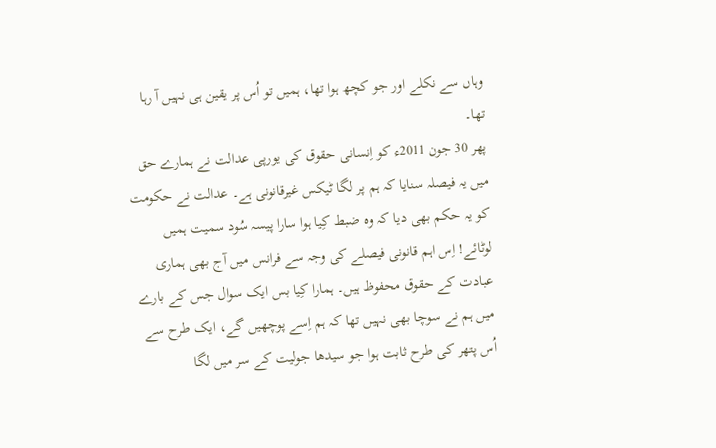وہاں سے نکلے اور جو کچھ ہوا تھا، ہمیں تو اُس پر یقین ہی نہیں آ رہا تھا۔
پھر 30 جون 2011ء کو اِنسانی حقوق کی یورپی عدالت نے ہمارے حق میں یہ فیصلہ سنایا کہ ہم پر لگا ٹیکس غیرقانونی ہے۔ عدالت نے حکومت کو یہ حکم بھی دیا کہ وہ ضبط کِیا ہوا سارا پیسہ سُود سمیت ہمیں لوٹائے! اِس اہم قانونی فیصلے کی وجہ سے فرانس میں آج بھی ہماری عبادت کے حقوق محفوظ ہیں۔ ہمارا کِیا بس ایک سوال جس کے بارے میں ہم نے سوچا بھی نہیں تھا کہ ہم اِسے پوچھیں گے، ایک طرح سے اُس پتھر کی طرح ثابت ہوا جو سیدھا جولیت کے سر میں لگا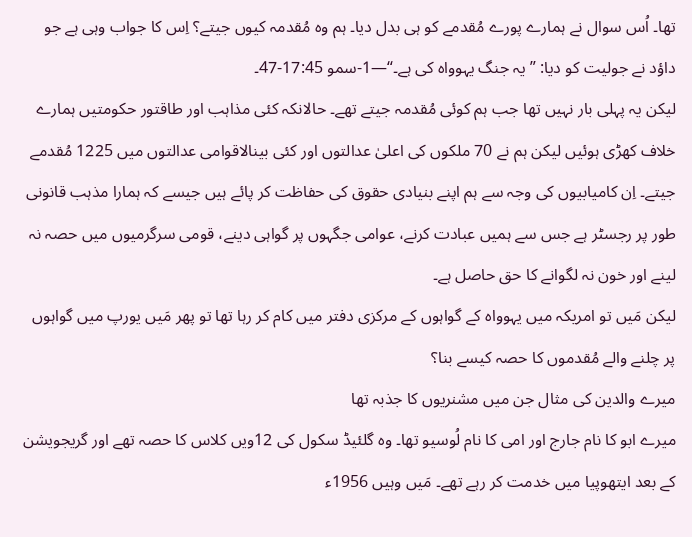تھا۔ اُس سوال نے ہمارے پورے مُقدمے کو ہی بدل دیا۔ ہم وہ مُقدمہ کیوں جیتے؟ اِس کا جواب وہی ہے جو داؤد نے جولیت کو دیا: ”یہ جنگ یہوواہ کی ہے۔“—1-سمو 17:45-47۔
لیکن یہ پہلی بار نہیں تھا جب ہم کوئی مُقدمہ جیتے تھے۔ حالانکہ کئی مذاہب اور طاقتور حکومتیں ہمارے خلاف کھڑی ہوئیں لیکن ہم نے 70 ملکوں کی اعلیٰ عدالتوں اور کئی بینالاقوامی عدالتوں میں 1225 مُقدمے جیتے۔ اِن کامیابیوں کی وجہ سے ہم اپنے بنیادی حقوق کی حفاظت کر پائے ہیں جیسے کہ ہمارا مذہب قانونی طور پر رجسٹر ہے جس سے ہمیں عبادت کرنے، عوامی جگہوں پر گواہی دینے، قومی سرگرمیوں میں حصہ نہ لینے اور خون نہ لگوانے کا حق حاصل ہے۔
لیکن مَیں تو امریکہ میں یہوواہ کے گواہوں کے مرکزی دفتر میں کام کر رہا تھا تو پھر مَیں یورپ میں گواہوں پر چلنے والے مُقدموں کا حصہ کیسے بنا؟
میرے والدین کی مثال جن میں مشنریوں کا جذبہ تھا
میرے ابو کا نام جارج اور امی کا نام لُوسیو تھا۔ وہ گلئیڈ سکول کی 12ویں کلاس کا حصہ تھے اور گریجویشن کے بعد ایتھوپیا میں خدمت کر رہے تھے۔ مَیں وہیں 1956ء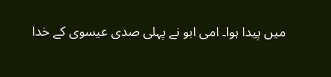میں پیدا ہوا۔ امی ابو نے پہلی صدی عیسوی کے خدا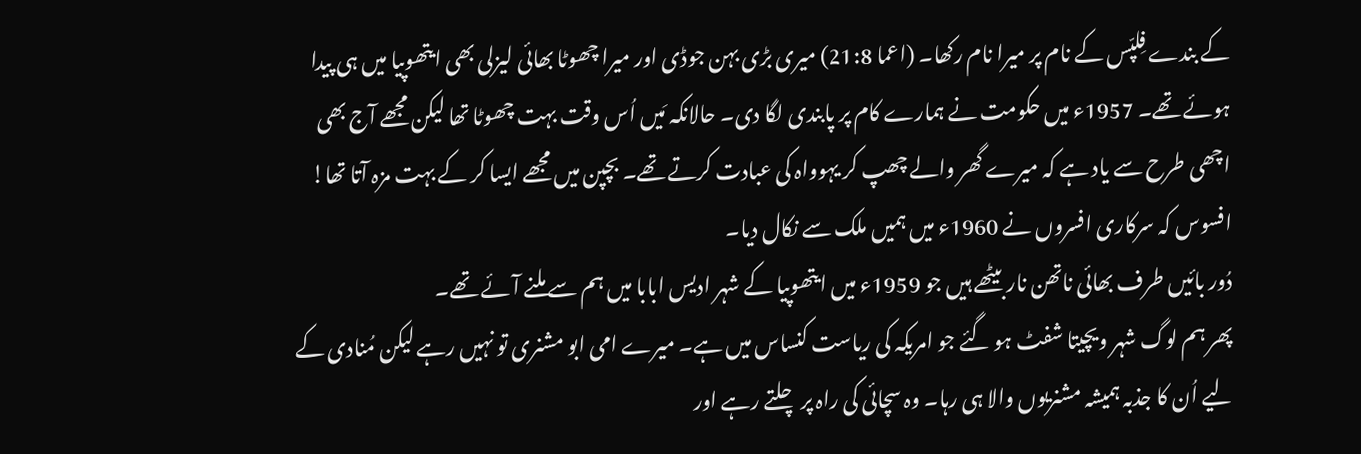کے بندے فِلپّس کے نام پر میرا نام رکھا۔ (اعما 21:8) میری بڑی بہن جوڈی اور میرا چھوٹا بھائی لیزلی بھی ایتھوپیا میں ہی پیدا ہوئے تھے۔ 1957ء میں حکومت نے ہمارے کام پر پابندی لگا دی۔ حالانکہ مَیں اُس وقت بہت چھوٹا تھا لیکن مجھے آج بھی اچھی طرح سے یاد ہے کہ میرے گھر والے چھپ کر یہوواہ کی عبادت کرتے تھے۔ بچپن میں مجھے ایسا کر کے بہت مزہ آتا تھا! افسوس کہ سرکاری افسروں نے 1960ء میں ہمیں ملک سے نکال دیا۔
دُور بائیں طرف بھائی ناتھن نار بیٹھے ہیں جو 1959ء میں ایتھوپیا کے شہر ادیس ابابا میں ہم سے ملنے آئے تھے۔
پھر ہم لوگ شہر ویچیتا شفٹ ہو گئے جو امریکہ کی ریاست کنساس میں ہے۔ میرے امی ابو مشنری تو نہیں رہے لیکن مُنادی کے لیے اُن کا جذبہ ہمیشہ مشنریوں والا ہی رہا۔ وہ سچائی کی راہ پر چلتے رہے اور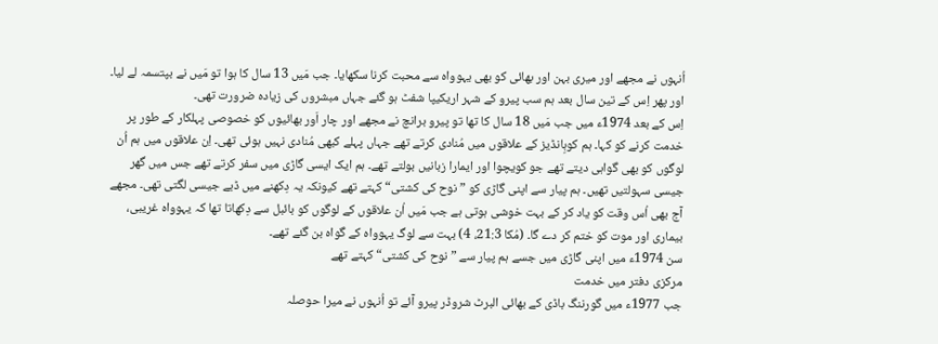اُنہوں نے مجھے اور میری بہن اور بھائی کو بھی یہوواہ سے محبت کرنا سکھایا۔ جب مَیں 13 سال کا ہوا تو مَیں نے بپتسمہ لے لیا۔ اور پھر اِس کے تین سال بعد ہم سب پیرو کے شہر اریکیپا شفٹ ہو گئے جہاں مبشروں کی زیادہ ضرورت تھی۔
اِس کے بعد 1974ء میں جب مَیں 18 سال کا تھا تو پیرو برانچ نے مجھے اور چار اَور بھائیوں کو خصوصی پہلکار کے طور پر خدمت کرنے کو کہا۔ ہم کوہِانڈیز کے علاقوں میں مُنادی کرتے تھے جہاں پہلے کبھی مُنادی نہیں ہوئی تھی۔ اِن علاقوں میں ہم اُن لوگوں کو بھی گواہی دیتے تھے جو کویچوا اور ایمارا زبانیں بولتے تھے۔ ہم ایک ایسی گاڑی میں سفر کرتے تھے جس میں گھر جیسی سہولتیں تھیں۔ ہم پیار سے اپنی گاڑی کو ”نوح کی کشتی“ کہتے تھے کیونکہ یہ دِکھنے میں ڈبے جیسی لگتی تھی۔ مجھے آج بھی اُس وقت کو یاد کر کے بہت خوشی ہوتی ہے جب مَیں اُن علاقوں کے لوگوں کو بائبل سے دِکھاتا تھا کہ یہوواہ غریبی، بیماری اور موت کو ختم کر دے گا۔ (مُکا 21:3، 4) بہت سے لوگ یہوواہ کے گواہ بن گئے تھے۔
سن 1974ء میں اپنی گاڑی میں جسے ہم پیار سے ”نوح کی کشتی“ کہتے تھے
مرکزی دفتر میں خدمت
جب 1977ء میں گورننگ باڈی کے بھائی البرٹ شروڈر پیرو آئے تو اُنہوں نے میرا حوصلہ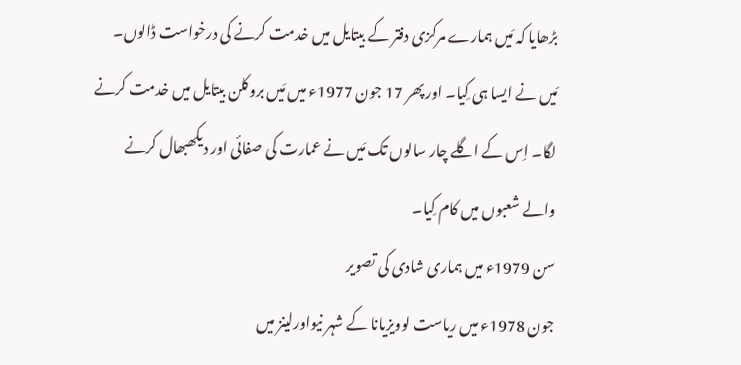بڑھایا کہ مَیں ہمارے مرکزی دفتر کے بیتایل میں خدمت کرنے کی درخواست ڈالوں۔ مَیں نے ایسا ہی کِیا۔ اور پھر 17 جون 1977ء میں مَیں بروکلن بیتایل میں خدمت کرنے لگا۔ اِس کے اگلے چار سالوں تک مَیں نے عمارت کی صفائی اور دیکھبھال کرنے والے شعبوں میں کام کِیا۔
سن 1979ء میں ہماری شادی کی تصویر
جون 1978ء میں ریاست لوویزیانا کے شہر نیواورلینز میں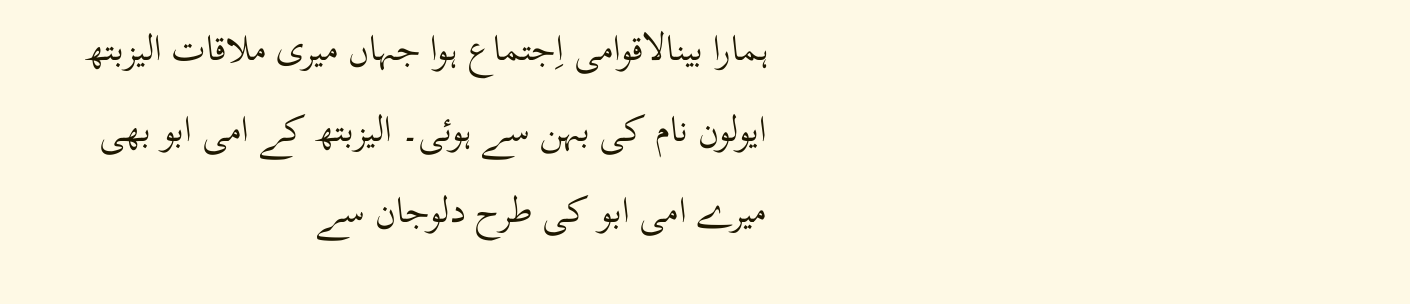ہمارا بینالاقوامی اِجتماع ہوا جہاں میری ملاقات الیزبتھ ایولون نام کی بہن سے ہوئی۔ الیزبتھ کے امی ابو بھی میرے امی ابو کی طرح دلوجان سے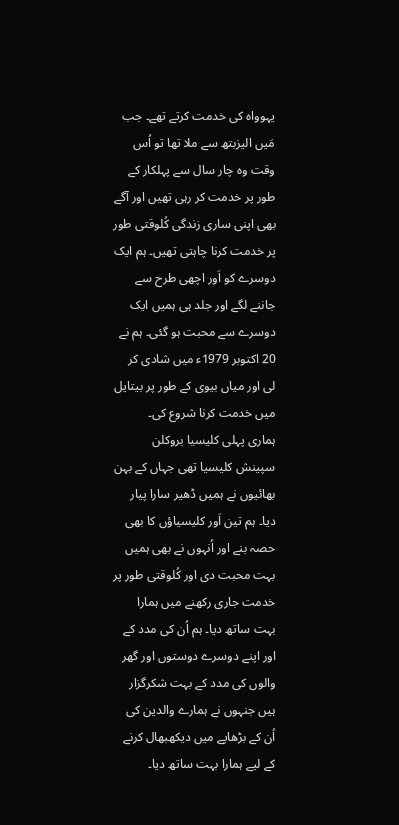یہوواہ کی خدمت کرتے تھے۔ جب مَیں الیزبتھ سے ملا تھا تو اُس وقت وہ چار سال سے پہلکار کے طور پر خدمت کر رہی تھیں اور آگے بھی اپنی ساری زندگی کُلوقتی طور پر خدمت کرنا چاہتی تھیں۔ ہم ایک دوسرے کو اَور اچھی طرح سے جاننے لگے اور جلد ہی ہمیں ایک دوسرے سے محبت ہو گئی۔ ہم نے 20 اکتوبر 1979ء میں شادی کر لی اور میاں بیوی کے طور پر بیتایل میں خدمت کرنا شروع کی۔
ہماری پہلی کلیسیا بروکلن سپینش کلیسیا تھی جہاں کے بہن بھائیوں نے ہمیں ڈھیر سارا پیار دیا۔ ہم تین اَور کلیسیاؤں کا بھی حصہ بنے اور اُنہوں نے بھی ہمیں بہت محبت دی اور کُلوقتی طور پر خدمت جاری رکھنے میں ہمارا بہت ساتھ دیا۔ ہم اُن کی مدد کے اور اپنے دوسرے دوستوں اور گھر والوں کی مدد کے بہت شکرگزار ہیں جنہوں نے ہمارے والدین کی اُن کے بڑھاپے میں دیکھبھال کرنے کے لیے ہمارا بہت ساتھ دیا۔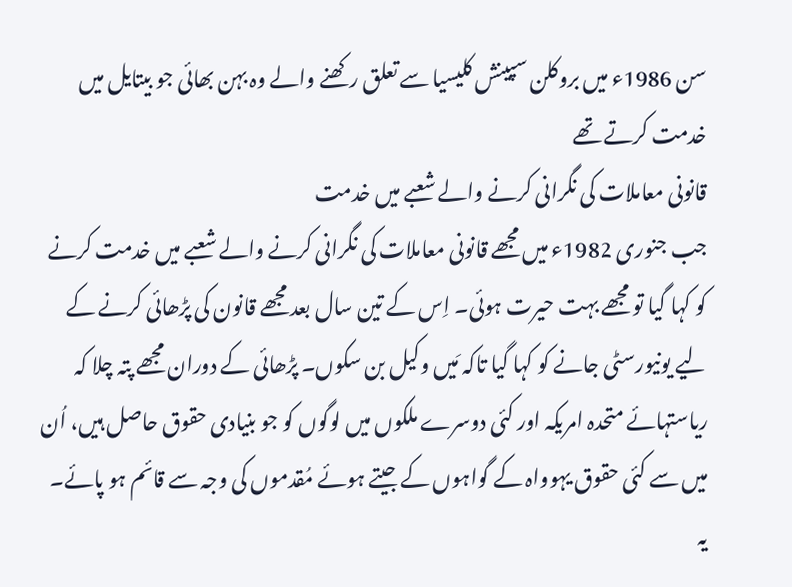سن 1986ء میں بروکلن سپینش کلیسیا سے تعلق رکھنے والے وہ بہن بھائی جو بیتایل میں خدمت کرتے تھے
قانونی معاملات کی نگرانی کرنے والے شعبے میں خدمت
جب جنوری 1982ء میں مجھے قانونی معاملات کی نگرانی کرنے والے شعبے میں خدمت کرنے کو کہا گیا تو مجھے بہت حیرت ہوئی۔ اِس کے تین سال بعد مجھے قانون کی پڑھائی کرنے کے لیے یونیورسٹی جانے کو کہا گیا تاکہ مَیں وکیل بن سکوں۔ پڑھائی کے دوران مجھے پتہ چلا کہ ریاستہائے متحدہ امریکہ اور کئی دوسرے ملکوں میں لوگوں کو جو بنیادی حقوق حاصل ہیں، اُن میں سے کئی حقوق یہوواہ کے گواہوں کے جیتے ہوئے مُقدموں کی وجہ سے قائم ہو پائے۔ یہ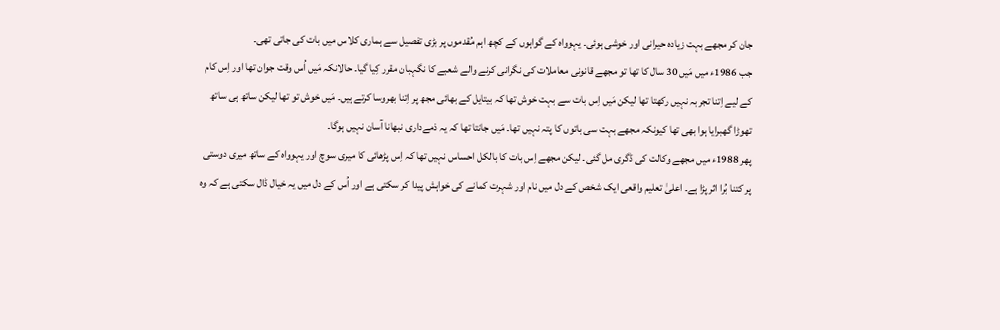جان کر مجھے بہت زیادہ حیرانی اور خوشی ہوئی۔ یہوواہ کے گواہوں کے کچھ اہم مُقدموں پر بڑی تفصیل سے ہماری کلاس میں بات کی جاتی تھی۔
جب 1986ء میں مَیں 30 سال کا تھا تو مجھے قانونی معاملات کی نگرانی کرنے والے شعبے کا نگہبان مقرر کِیا گیا۔ حالانکہ مَیں اُس وقت جوان تھا اور اِس کام کے لیے اِتنا تجربہ نہیں رکھتا تھا لیکن مَیں اِس بات سے بہت خوش تھا کہ بیتایل کے بھائی مجھ پر اِتنا بھروسا کرتے ہیں۔ مَیں خوش تو تھا لیکن ساتھ ہی ساتھ تھوڑا گھبرایا ہوا بھی تھا کیونکہ مجھے بہت سی باتوں کا پتہ نہیں تھا۔ مَیں جانتا تھا کہ یہ ذمےداری نبھانا آسان نہیں ہوگا۔
پھر 1988ء میں مجھے وکالت کی ڈگری مل گئی۔ لیکن مجھے اِس بات کا بالکل احساس نہیں تھا کہ اِس پڑھائی کا میری سوچ اور یہوواہ کے ساتھ میری دوستی پر کتنا بُرا اثر پڑا ہے۔ اعلیٰ تعلیم واقعی ایک شخص کے دل میں نام اور شہرت کمانے کی خواہش پیدا کر سکتی ہے اور اُس کے دل میں یہ خیال ڈال سکتی ہے کہ وہ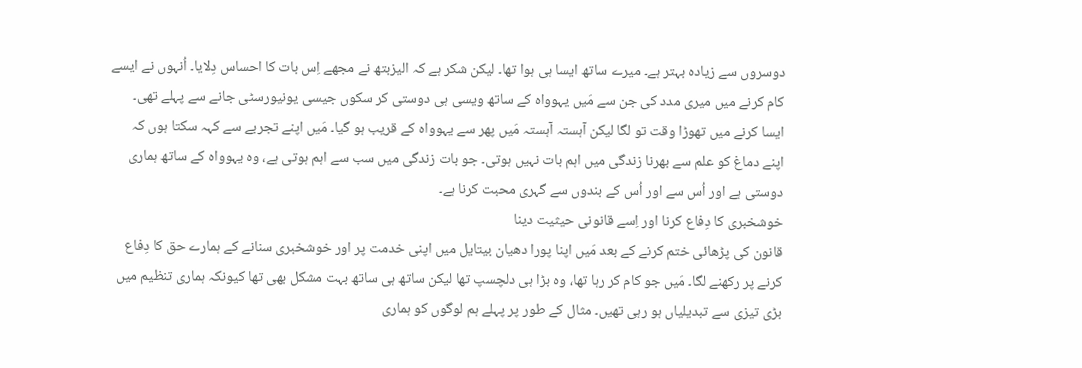دوسروں سے زیادہ بہتر ہے۔ میرے ساتھ ایسا ہی ہوا تھا۔ لیکن شکر ہے کہ الیزبتھ نے مجھے اِس بات کا احساس دِلایا۔ اُنہوں نے ایسے کام کرنے میں میری مدد کی جن سے مَیں یہوواہ کے ساتھ ویسی ہی دوستی کر سکوں جیسی یونیورسٹی جانے سے پہلے تھی۔ ایسا کرنے میں تھوڑا وقت تو لگا لیکن آہستہ آہستہ مَیں پھر سے یہوواہ کے قریب ہو گیا۔ مَیں اپنے تجربے سے کہہ سکتا ہوں کہ اپنے دماغ کو علم سے بھرنا زندگی میں اہم بات نہیں ہوتی۔ جو بات زندگی میں سب سے اہم ہوتی ہے، وہ یہوواہ کے ساتھ ہماری دوستی ہے اور اُس سے اور اُس کے بندوں سے گہری محبت کرنا ہے۔
خوشخبری کا دِفاع کرنا اور اِسے قانونی حیثیت دینا
قانون کی پڑھائی ختم کرنے کے بعد مَیں اپنا پورا دھیان بیتایل میں اپنی خدمت پر اور خوشخبری سنانے کے ہمارے حق کا دِفاع کرنے پر رکھنے لگا۔ مَیں جو کام کر رہا تھا، وہ بڑا ہی دلچسپ تھا لیکن ساتھ ہی ساتھ بہت مشکل بھی تھا کیونکہ ہماری تنظیم میں بڑی تیزی سے تبدیلیاں ہو رہی تھیں۔ مثال کے طور پر پہلے ہم لوگوں کو ہماری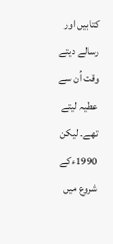کتابیں اور رسالے دیتے وقت اُن سے عطیہ لیتے تھے۔ لیکن 1990ءکے شروع میں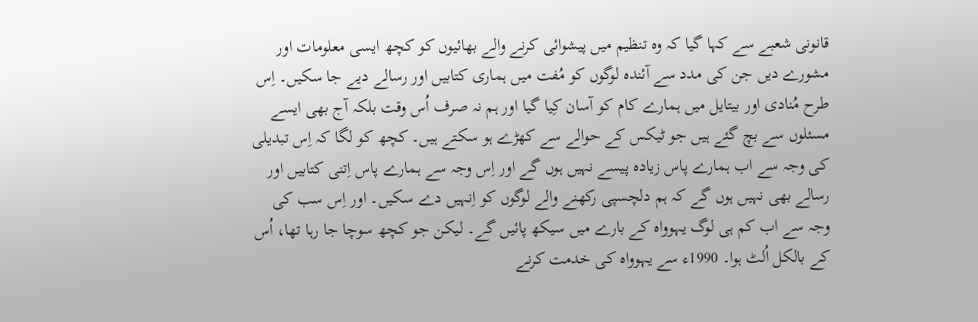قانونی شعبے سے کہا گیا کہ وہ تنظیم میں پیشوائی کرنے والے بھائیوں کو کچھ ایسی معلومات اور مشورے دیں جن کی مدد سے آئندہ لوگوں کو مُفت میں ہماری کتابیں اور رسالے دیے جا سکیں۔ اِس طرح مُنادی اور بیتایل میں ہمارے کام کو آسان کِیا گیا اور ہم نہ صرف اُس وقت بلکہ آج بھی ایسے مسئلوں سے بچ گئے ہیں جو ٹیکس کے حوالے سے کھڑے ہو سکتے ہیں۔ کچھ کو لگا کہ اِس تبدیلی کی وجہ سے اب ہمارے پاس زیادہ پیسے نہیں ہوں گے اور اِس وجہ سے ہمارے پاس اِتنی کتابیں اور رسالے بھی نہیں ہوں گے کہ ہم دلچسپی رکھنے والے لوگوں کو اِنہیں دے سکیں۔ اور اِس سب کی وجہ سے اب کم ہی لوگ یہوواہ کے بارے میں سیکھ پائیں گے۔ لیکن جو کچھ سوچا جا رہا تھا، اُس کے بالکل اُلٹ ہوا۔ 1990ء سے یہوواہ کی خدمت کرنے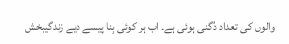والوں کی تعداد دُگنی ہوئی ہے۔ اب ہر کوئی بِنا پیسے دیے زندگیبخش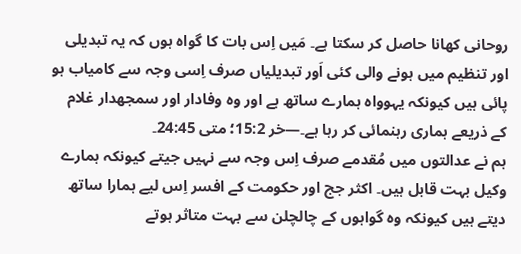روحانی کھانا حاصل کر سکتا ہے۔ مَیں اِس بات کا گواہ ہوں کہ یہ تبدیلی اور تنظیم میں ہونے والی کئی اَور تبدیلیاں صرف اِسی وجہ سے کامیاب ہو پائی ہیں کیونکہ یہوواہ ہمارے ساتھ ہے اور وہ وفادار اور سمجھدار غلام کے ذریعے ہماری رہنمائی کر رہا ہے۔—خر 15:2؛ متی 24:45۔
ہم نے عدالتوں میں مُقدمے صرف اِس وجہ سے نہیں جیتے کیونکہ ہمارے وکیل بہت قابل ہیں۔ اکثر جج اور حکومت کے افسر اِس لیے ہمارا ساتھ دیتے ہیں کیونکہ وہ گواہوں کے چالچلن سے بہت متاثر ہوتے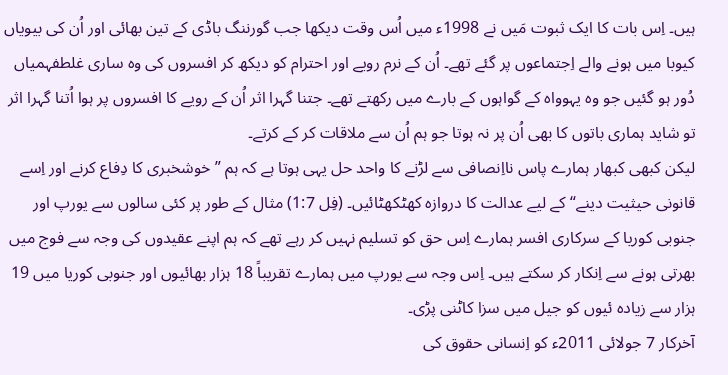ہیں۔ اِس بات کا ایک ثبوت مَیں نے 1998ء میں اُس وقت دیکھا جب گورننگ باڈی کے تین بھائی اور اُن کی بیویاں کیوبا میں ہونے والے اِجتماعوں پر گئے تھے۔ اُن کے نرم رویے اور احترام کو دیکھ کر افسروں کی وہ ساری غلطفہمیاں دُور ہو گئیں جو وہ یہوواہ کے گواہوں کے بارے میں رکھتے تھے۔ جتنا گہرا اثر اُن کے رویے کا افسروں پر ہوا اُتنا گہرا اثر تو شاید ہماری باتوں کا بھی اُن پر نہ ہوتا جو ہم اُن سے ملاقات کر کے کرتے۔
لیکن کبھی کبھار ہمارے پاس نااِنصافی سے لڑنے کا واحد حل یہی ہوتا ہے کہ ہم ”خوشخبری کا دِفاع کرنے اور اِسے قانونی حیثیت دینے“ کے لیے عدالت کا دروازہ کھٹکھٹائیں۔ (فِل 1:7) مثال کے طور پر کئی سالوں سے یورپ اور جنوبی کوریا کے سرکاری افسر ہمارے اِس حق کو تسلیم نہیں کر رہے تھے کہ ہم اپنے عقیدوں کی وجہ سے فوج میں بھرتی ہونے سے اِنکار کر سکتے ہیں۔ اِس وجہ سے یورپ میں ہمارے تقریباً 18 ہزار بھائیوں اور جنوبی کوریا میں 19 ہزار سے زیادہ ئیوں کو جیل میں سزا کاٹنی پڑی۔
آخرکار 7 جولائی 2011ء کو اِنسانی حقوق کی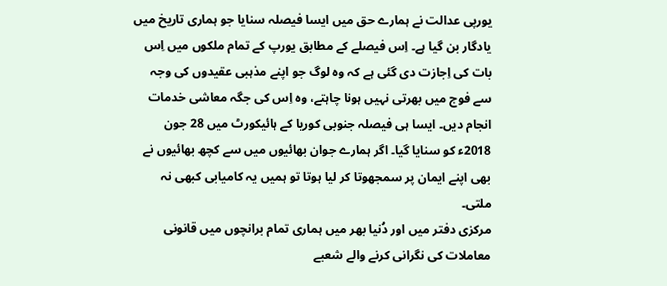یورپی عدالت نے ہمارے حق میں ایسا فیصلہ سنایا جو ہماری تاریخ میں یادگار بن گیا ہے۔ اِس فیصلے کے مطابق یورپ کے تمام ملکوں میں اِس بات کی اِجازت دی گئی ہے کہ وہ لوگ جو اپنے مذہبی عقیدوں کی وجہ سے فوج میں بھرتی نہیں ہونا چاہتے، وہ اِس کی جگہ معاشی خدمات انجام دیں۔ ایسا ہی فیصلہ جنوبی کوریا کے ہائیکورٹ میں 28 جون 2018ء کو سنایا گیا۔ اگر ہمارے جوان بھائیوں میں سے کچھ بھائیوں نے بھی اپنے ایمان پر سمجھوتا کر لیا ہوتا تو ہمیں یہ کامیابی کبھی نہ ملتی۔
مرکزی دفتر میں اور دُنیا بھر میں ہماری تمام برانچوں میں قانونی معاملات کی نگرانی کرنے والے شعبے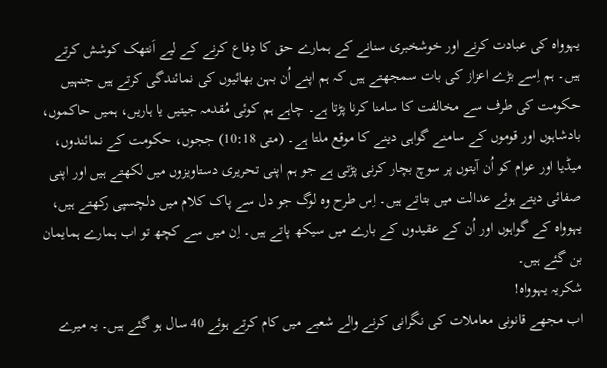یہوواہ کی عبادت کرنے اور خوشخبری سنانے کے ہمارے حق کا دِفاع کرنے کے لیے اَنتھک کوشش کرتے ہیں۔ ہم اِسے بڑے اعزاز کی بات سمجھتے ہیں کہ ہم اپنے اُن بہن بھائیوں کی نمائندگی کرتے ہیں جنہیں حکومت کی طرف سے مخالفت کا سامنا کرنا پڑتا ہے۔ چاہے ہم کوئی مُقدمہ جیتیں یا ہاریں، ہمیں حاکموں، بادشاہوں اور قوموں کے سامنے گواہی دینے کا موقع ملتا ہے۔ (متی 10:18) ججوں، حکومت کے نمائندوں، میڈیا اور عوام کو اُن آیتوں پر سوچ بچار کرنی پڑتی ہے جو ہم اپنی تحریری دستاویزوں میں لکھتے ہیں اور اپنی صفائی دیتے ہوئے عدالت میں بتاتے ہیں۔ اِس طرح وہ لوگ جو دل سے پاک کلام میں دلچسپی رکھتے ہیں، یہوواہ کے گواہوں اور اُن کے عقیدوں کے بارے میں سیکھ پاتے ہیں۔ اِن میں سے کچھ تو اب ہمارے ہمایمان بن گئے ہیں۔
شکریہ یہوواہ!
اب مجھے قانونی معاملات کی نگرانی کرنے والے شعبے میں کام کرتے ہوئے 40 سال ہو گئے ہیں۔ یہ میرے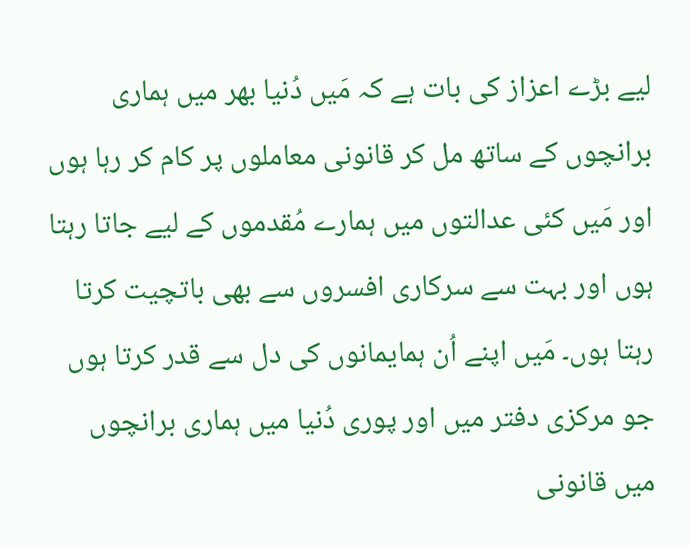لیے بڑے اعزاز کی بات ہے کہ مَیں دُنیا بھر میں ہماری برانچوں کے ساتھ مل کر قانونی معاملوں پر کام کر رہا ہوں اور مَیں کئی عدالتوں میں ہمارے مُقدموں کے لیے جاتا رہتا ہوں اور بہت سے سرکاری افسروں سے بھی باتچیت کرتا رہتا ہوں۔ مَیں اپنے اُن ہمایمانوں کی دل سے قدر کرتا ہوں جو مرکزی دفتر میں اور پوری دُنیا میں ہماری برانچوں میں قانونی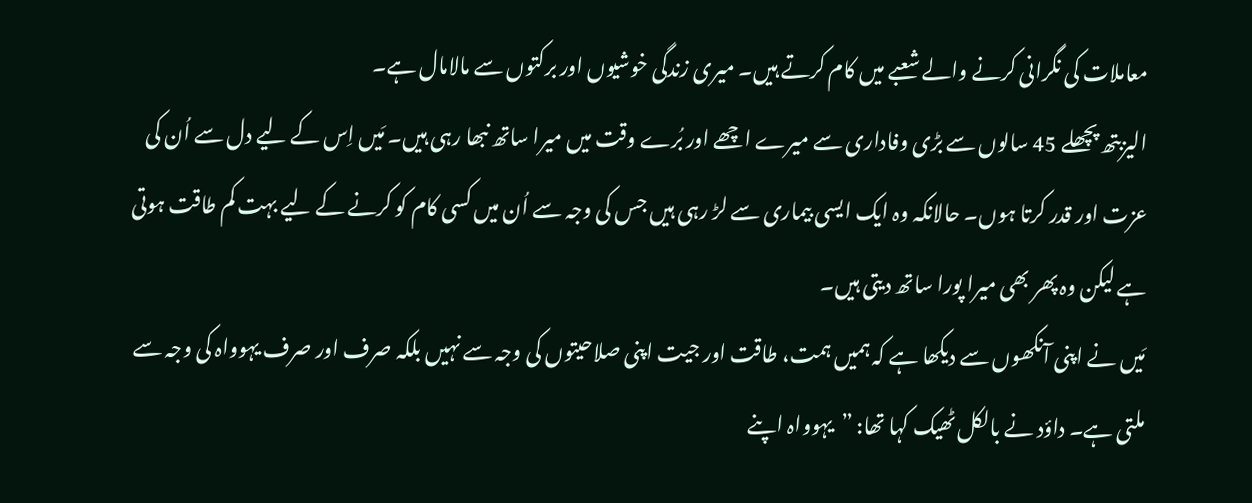معاملات کی نگرانی کرنے والے شعبے میں کام کرتے ہیں۔ میری زندگی خوشیوں اور برکتوں سے مالامال ہے۔
الیزبتھ پچھلے 45 سالوں سے بڑی وفاداری سے میرے اچھے اور بُرے وقت میں میرا ساتھ نبھا رہی ہیں۔ مَیں اِس کے لیے دل سے اُن کی عزت اور قدر کرتا ہوں۔ حالانکہ وہ ایک ایسی بیماری سے لڑ رہی ہیں جس کی وجہ سے اُن میں کسی کام کو کرنے کے لیے بہت کم طاقت ہوتی ہے لیکن وہ پھر بھی میرا پورا ساتھ دیتی ہیں۔
مَیں نے اپنی آنکھوں سے دیکھا ہے کہ ہمیں ہمت، طاقت اور جیت اپنی صلاحیتوں کی وجہ سے نہیں بلکہ صرف اور صرف یہوواہ کی وجہ سے ملتی ہے۔ داؤد نے بالکل ٹھیک کہا تھا: ”یہوواہ اپنے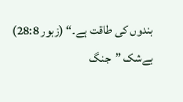بندوں کی طاقت ہے۔“ (زبور 28:8) بےشک ”جنگ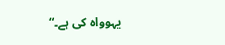یہوواہ کی ہے۔“